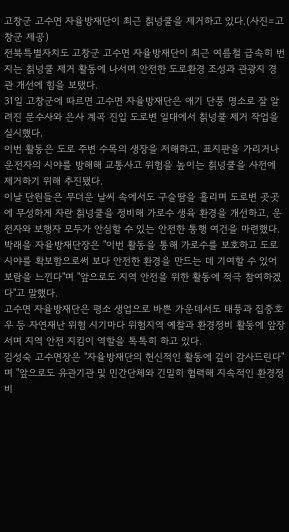고창군 고수면 자율방재단이 최근 칡넝쿨을 제거하고 있다.(사진=고창군 제공)
전북특별자치도 고창군 고수면 자율방재단이 최근 여름철 급속히 번지는 칡넝쿨 제거 활동에 나서며 안전한 도로환경 조성과 관광지 경관 개선에 힘을 보탰다.
31일 고창군에 따르면 고수면 자율방재단은 애기 단풍 명소로 잘 알려진 문수사와 은사 계곡 진입 도로변 일대에서 칡넝쿨 제거 작업을 실시했다.
이번 활동은 도로 주변 수목의 생장을 저해하고, 표지판을 가리거나 운전자의 시야를 방해해 교통사고 위험을 높이는 칡넝쿨을 사전에 제거하기 위해 추진됐다.
이날 단원들은 무더운 날씨 속에서도 구슬땀을 흘리며 도로변 곳곳에 무성하게 자란 칡넝쿨을 정비해 가로수 생육 환경을 개선하고, 운전자와 보행자 모두가 안심할 수 있는 안전한 통행 여건을 마련했다.
박래을 자율방재단장은 "이번 활동을 통해 가로수를 보호하고 도로 시야를 확보함으로써 보다 안전한 환경을 만드는 데 기여할 수 있어 보람을 느낀다"며 "앞으로도 지역 안전을 위한 활동에 적극 참여하겠다"고 말했다.
고수면 자율방재단은 평소 생업으로 바쁜 가운데서도 태풍과 집중호우 등 자연재난 위험 시기마다 위험지역 예찰과 환경정비 활동에 앞장서며 지역 안전 지킴이 역할을 톡톡히 하고 있다.
김성숙 고수면장은 "자율방재단의 헌신적인 활동에 깊이 감사드린다"며 "앞으로도 유관기관 및 민간단체와 긴밀히 협력해 지속적인 환경정비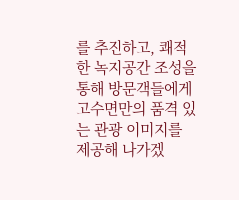를 추진하고, 쾌적한 녹지공간 조성을 통해 방문객들에게 고수면만의 품격 있는 관광 이미지를 제공해 나가겠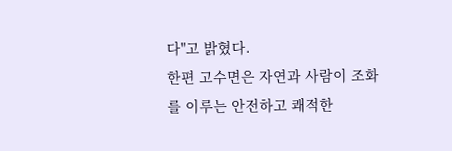다"고 밝혔다.
한편 고수면은 자연과 사람이 조화를 이루는 안전하고 쾌적한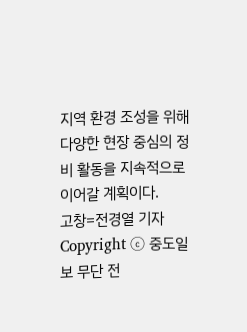지역 환경 조성을 위해 다양한 현장 중심의 정비 활동을 지속적으로 이어갈 계획이다.
고창=전경열 기자
Copyright ⓒ 중도일보 무단 전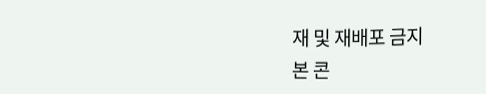재 및 재배포 금지
본 콘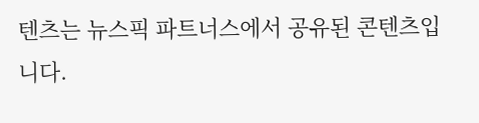텐츠는 뉴스픽 파트너스에서 공유된 콘텐츠입니다.